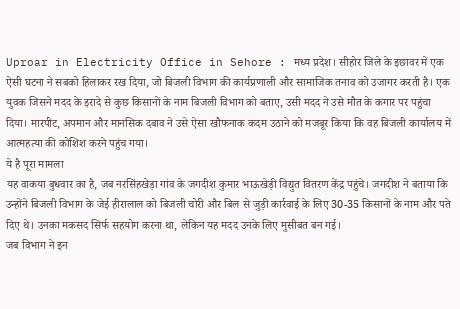Uproar in Electricity Office in Sehore : मध्य प्रदेश। सीहोर जिले के इछावर में एक ऐसी घटना ने सबको हिलाकर रख दिया, जो बिजली विभाग की कार्यप्रणाली और सामाजिक तनाव को उजागर करती है। एक युवक जिसने मदद के इरादे से कुछ किसानों के नाम बिजली विभाग को बताए, उसी मदद ने उसे मौत के कगार पर पहुंचा दिया। मारपीट, अपमान और मानसिक दबाव ने उसे ऐसा खौफनाक कदम उठाने को मजबूर किया कि वह बिजली कार्यालय में आत्महत्या की कोशिश करने पहुंच गया।
ये है पूरा मामला
यह वाकया बुधवार का है, जब नरसिंहखेड़ा गांव के जगदीश कुमार भाऊखेड़ी विद्युत वितरण केंद्र पहुंचे। जगदीश ने बताया कि उन्होंने बिजली विभाग के जेई हीरालाल को बिजली चोरी और बिल से जुड़ी कार्रवाई के लिए 30-35 किसानों के नाम और पते दिए थे। उनका मकसद सिर्फ सहयोग करना था, लेकिन यह मदद उनके लिए मुसीबत बन गई।
जब विभाग ने इन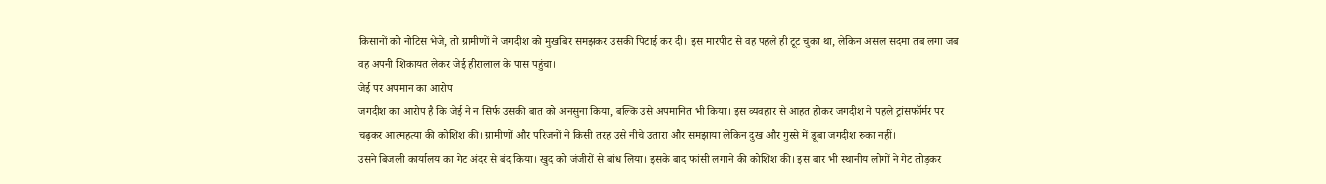किसानों को नोटिस भेजे, तो ग्रामीणों ने जगदीश को मुखबिर समझकर उसकी पिटाई कर दी। इस मारपीट से वह पहले ही टूट चुका था, लेकिन असल सदमा तब लगा जब वह अपनी शिकायत लेकर जेई हीरालाल के पास पहुंचा।
जेई पर अपमान का आरोप
जगदीश का आरोप है कि जेई ने न सिर्फ उसकी बात को अनसुना किया, बल्कि उसे अपमानित भी किया। इस व्यवहार से आहत होकर जगदीश ने पहले ट्रांसफॉर्मर पर चढ़कर आत्महत्या की कोशिश की। ग्रामीणों और परिजनों ने किसी तरह उसे नीचे उतारा और समझाया लेकिन दुख और गुस्से में डूबा जगदीश रुका नहीं।
उसने बिजली कार्यालय का गेट अंदर से बंद किया। खुद को जंजीरों से बांध लिया। इसके बाद फांसी लगाने की कोशिश की। इस बार भी स्थानीय लोगों ने गेट तोड़कर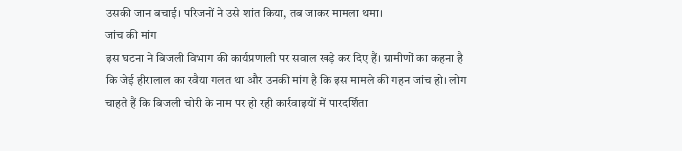उसकी जान बचाई। परिजनों ने उसे शांत किया, तब जाकर मामला थमा।
जांच की मांग
इस घटना ने बिजली विभाग की कार्यप्रणाली पर सवाल खड़े कर दिए हैं। ग्रामीणों का कहना है कि जेई हीरालाल का रवैया गलत था और उनकी मांग है कि इस मामले की गहन जांच हो। लोग चाहते हैं कि बिजली चोरी के नाम पर हो रही कार्रवाइयों में पारदर्शिता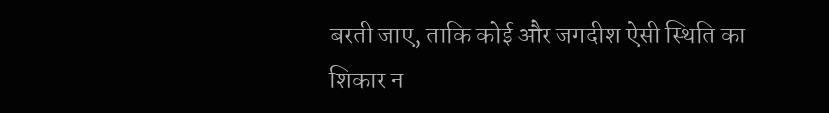बरती जाए, ताकि कोई और जगदीश ऐसी स्थिति का शिकार न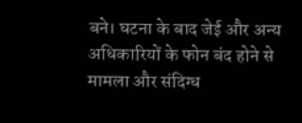बने। घटना के बाद जेई और अन्य अधिकारियों के फोन बंद होने से मामला और संदिग्ध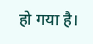हो गया है।